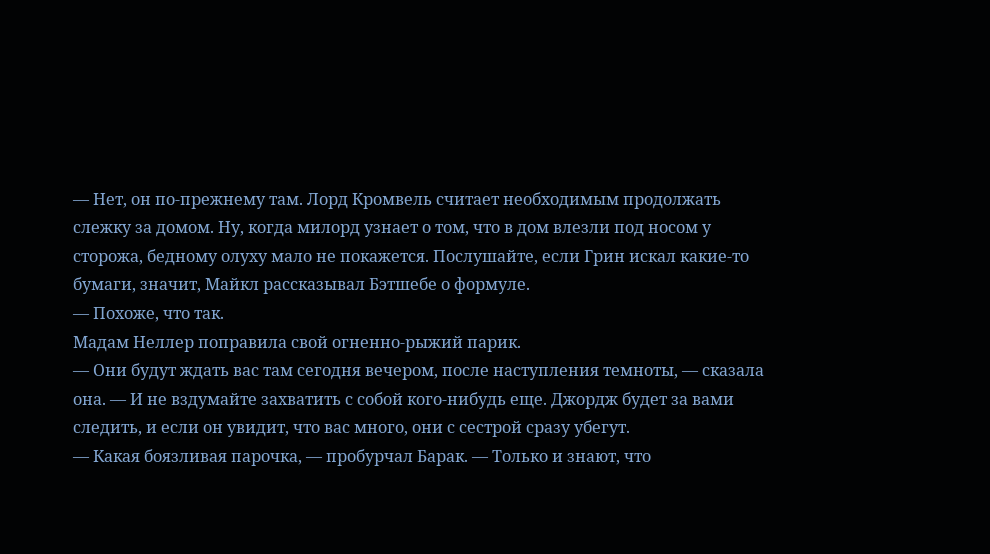— Нет, он по-прежнему там. Лорд Кромвель считает необходимым продолжать слежку за домом. Ну, когда милорд узнает о том, что в дом влезли под носом у сторожа, бедному олуху мало не покажется. Послушайте, если Грин искал какие-то бумаги, значит, Майкл рассказывал Бэтшебе о формуле.
— Похоже, что так.
Мадам Неллер поправила свой огненно-рыжий парик.
— Они будут ждать вас там сегодня вечером, после наступления темноты, — сказала она. — И не вздумайте захватить с собой кого-нибудь еще. Джордж будет за вами следить, и если он увидит, что вас много, они с сестрой сразу убегут.
— Какая боязливая парочка, — пробурчал Барак. — Только и знают, что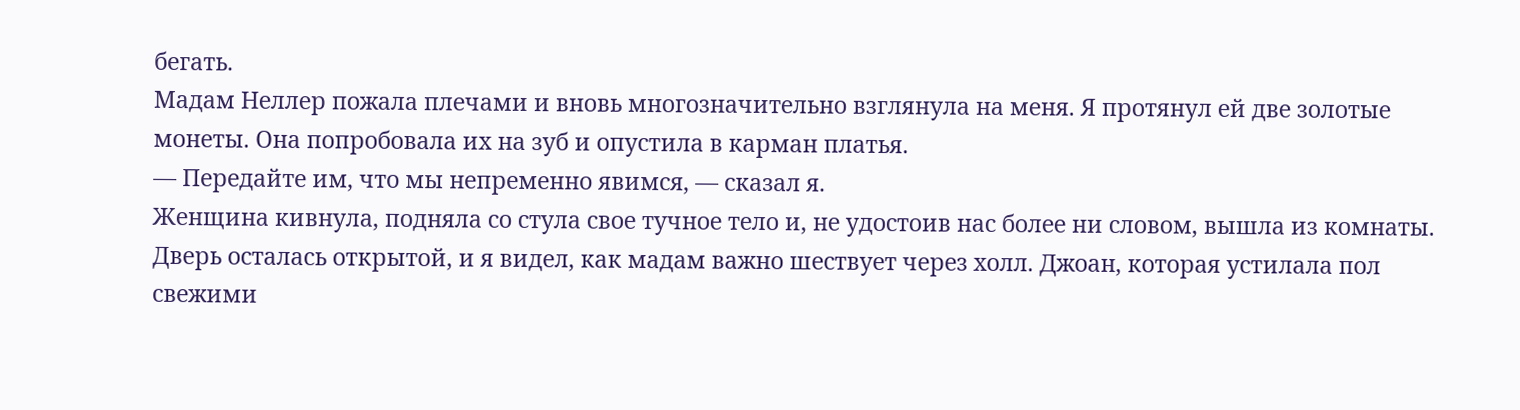бегать.
Мадам Неллер пожала плечами и вновь многозначительно взглянула на меня. Я протянул ей две золотые монеты. Она попробовала их на зуб и опустила в карман платья.
— Передайте им, что мы непременно явимся, — сказал я.
Женщина кивнула, подняла со стула свое тучное тело и, не удостоив нас более ни словом, вышла из комнаты. Дверь осталась открытой, и я видел, как мадам важно шествует через холл. Джоан, которая устилала пол свежими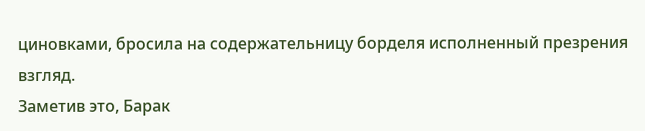циновками, бросила на содержательницу борделя исполненный презрения взгляд.
Заметив это, Барак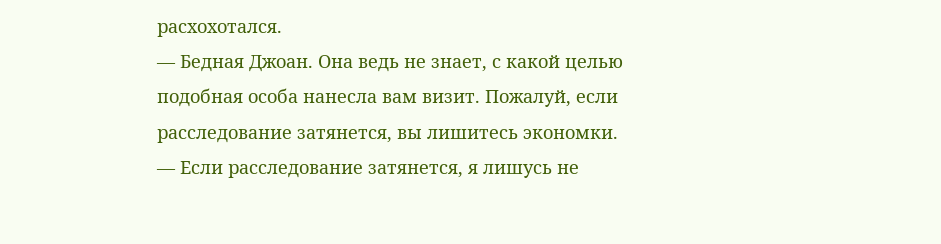расхохотался.
— Бедная Джоан. Она ведь не знает, с какой целью подобная особа нанесла вам визит. Пожалуй, если расследование затянется, вы лишитесь экономки.
— Если расследование затянется, я лишусь не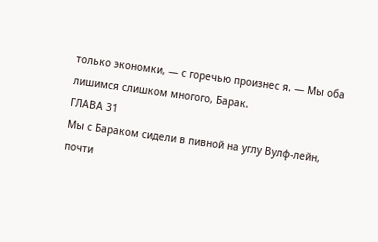только экономки, — с горечью произнес я. — Мы оба лишимся слишком многого, Барак.
ГЛАВА 31
Мы с Бараком сидели в пивной на углу Вулф-лейн, почти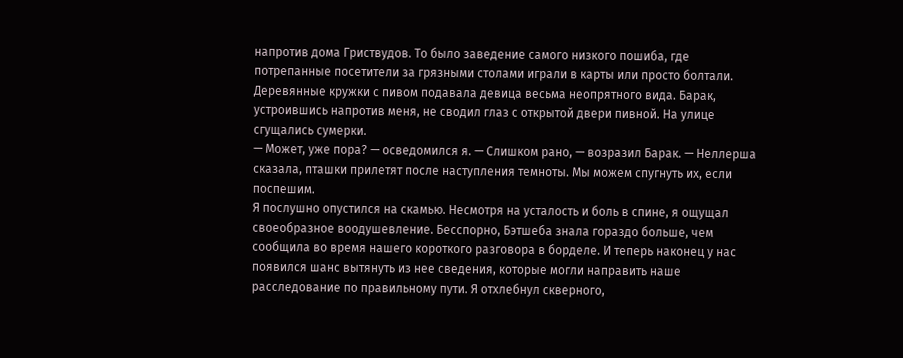напротив дома Гриствудов. То было заведение самого низкого пошиба, где потрепанные посетители за грязными столами играли в карты или просто болтали. Деревянные кружки с пивом подавала девица весьма неопрятного вида. Барак, устроившись напротив меня, не сводил глаз с открытой двери пивной. На улице сгущались сумерки.
— Может, уже пора? — осведомился я. — Слишком рано, — возразил Барак. — Неллерша сказала, пташки прилетят после наступления темноты. Мы можем спугнуть их, если поспешим.
Я послушно опустился на скамью. Несмотря на усталость и боль в спине, я ощущал своеобразное воодушевление. Бесспорно, Бэтшеба знала гораздо больше, чем сообщила во время нашего короткого разговора в борделе. И теперь наконец у нас появился шанс вытянуть из нее сведения, которые могли направить наше расследование по правильному пути. Я отхлебнул скверного,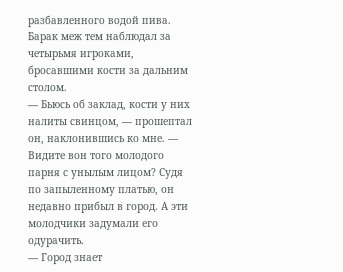разбавленного водой пива. Барак меж тем наблюдал за четырьмя игроками, бросавшими кости за дальним столом.
— Бьюсь об заклад, кости у них налиты свинцом, — прошептал он, наклонившись ко мне. — Видите вон того молодого парня с унылым лицом? Судя по запыленному платью, он недавно прибыл в город. А эти молодчики задумали его одурачить.
— Город знает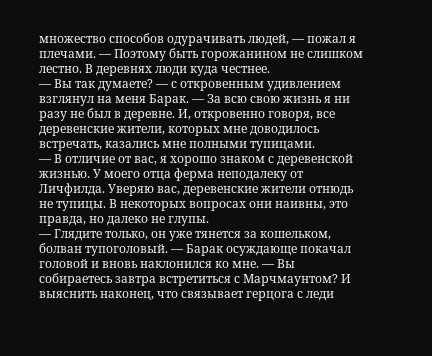множество способов одурачивать людей, — пожал я плечами. — Поэтому быть горожанином не слишком лестно. В деревнях люди куда честнее.
— Вы так думаете? — с откровенным удивлением взглянул на меня Барак. — За всю свою жизнь я ни разу не был в деревне. И, откровенно говоря, все деревенские жители, которых мне доводилось встречать, казались мне полными тупицами.
— В отличие от вас, я хорошо знаком с деревенской жизнью. У моего отца ферма неподалеку от Личфилда. Уверяю вас, деревенские жители отнюдь не тупицы. В некоторых вопросах они наивны, это правда, но далеко не глупы.
— Глядите только, он уже тянется за кошельком, болван тупоголовый. — Барак осуждающе покачал головой и вновь наклонился ко мне. — Вы собираетесь завтра встретиться с Марчмаунтом? И выяснить наконец, что связывает герцога с леди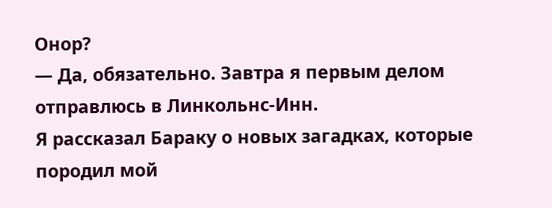Онор?
— Да, обязательно. Завтра я первым делом отправлюсь в Линкольнс-Инн.
Я рассказал Бараку о новых загадках, которые породил мой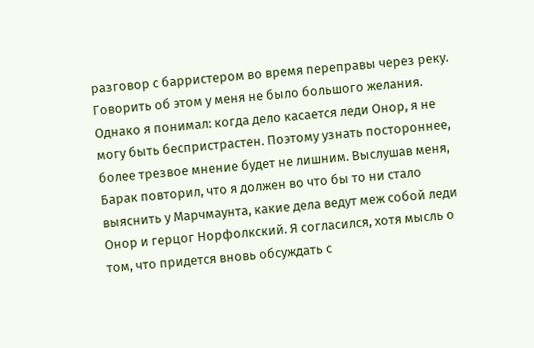разговор с барристером во время переправы через реку. Говорить об этом у меня не было большого желания. Однако я понимал: когда дело касается леди Онор, я не могу быть беспристрастен. Поэтому узнать постороннее, более трезвое мнение будет не лишним. Выслушав меня, Барак повторил, что я должен во что бы то ни стало выяснить у Марчмаунта, какие дела ведут меж собой леди Онор и герцог Норфолкский. Я согласился, хотя мысль о том, что придется вновь обсуждать с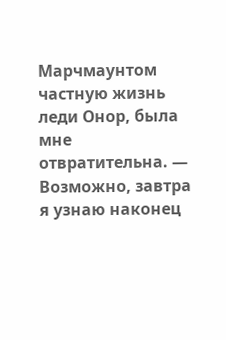Марчмаунтом частную жизнь леди Онор, была мне отвратительна. — Возможно, завтра я узнаю наконец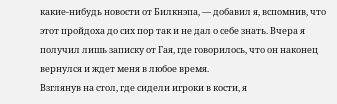какие-нибудь новости от Билкнэпа, — добавил я, вспомнив, что этот пройдоха до сих пор так и не дал о себе знать. Вчера я получил лишь записку от Гая, где говорилось, что он наконец вернулся и ждет меня в любое время.
Взглянув на стол, где сидели игроки в кости, я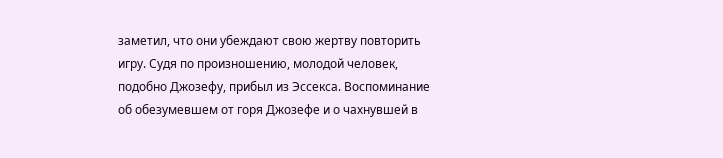заметил, что они убеждают свою жертву повторить игру. Судя по произношению, молодой человек, подобно Джозефу, прибыл из Эссекса. Воспоминание об обезумевшем от горя Джозефе и о чахнувшей в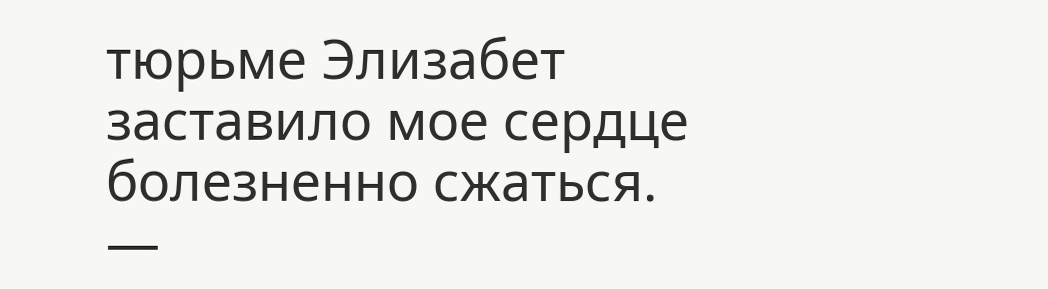тюрьме Элизабет заставило мое сердце болезненно сжаться.
—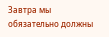Завтра мы обязательно должны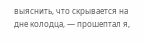выяснить, что скрывается на дне колодца, — прошептал я,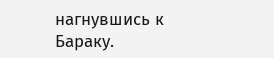нагнувшись к Бараку.